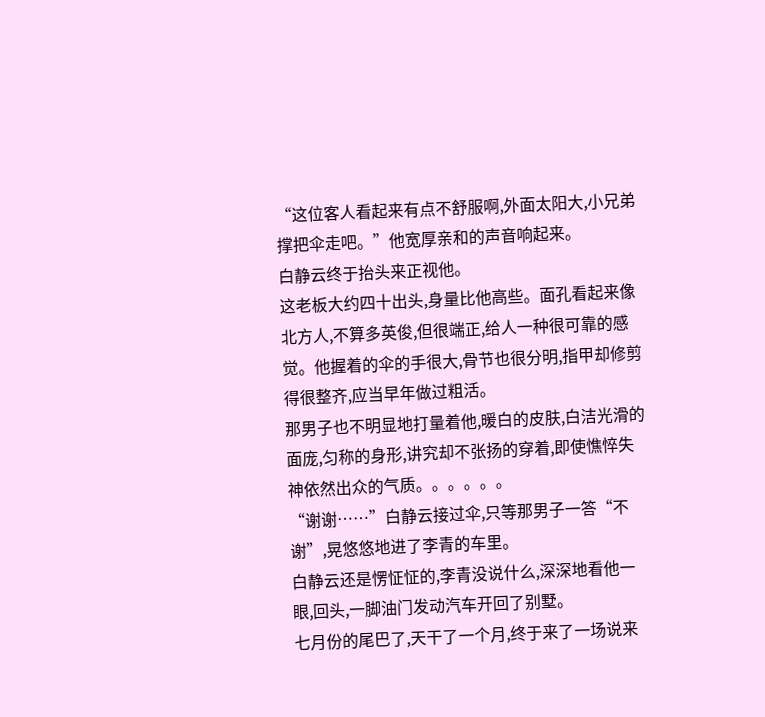“这位客人看起来有点不舒服啊,外面太阳大,小兄弟撑把伞走吧。”他宽厚亲和的声音响起来。
白静云终于抬头来正视他。
这老板大约四十出头,身量比他高些。面孔看起来像北方人,不算多英俊,但很端正,给人一种很可靠的感觉。他握着的伞的手很大,骨节也很分明,指甲却修剪得很整齐,应当早年做过粗活。
那男子也不明显地打量着他,暖白的皮肤,白洁光滑的面庞,匀称的身形,讲究却不张扬的穿着,即使憔悴失神依然出众的气质。。。。。。
“谢谢……”白静云接过伞,只等那男子一答“不谢”,晃悠悠地进了李青的车里。
白静云还是愣怔怔的,李青没说什么,深深地看他一眼,回头,一脚油门发动汽车开回了别墅。
七月份的尾巴了,天干了一个月,终于来了一场说来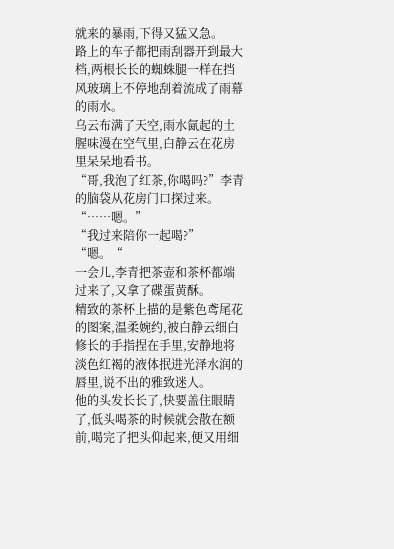就来的暴雨,下得又猛又急。
路上的车子都把雨刮器开到最大档,两根长长的蜘蛛腿一样在挡风玻璃上不停地刮着流成了雨幕的雨水。
乌云布满了天空,雨水氤起的土腥味漫在空气里,白静云在花房里呆呆地看书。
“哥,我泡了红茶,你喝吗?”李青的脑袋从花房门口探过来。
“……嗯。”
“我过来陪你一起喝?”
“嗯。“
一会儿,李青把茶壶和茶杯都端过来了,又拿了碟蛋黄酥。
精致的茶杯上描的是紫色鸢尾花的图案,温柔婉约,被白静云细白修长的手指捏在手里,安静地将淡色红褐的液体抿进光泽水润的唇里,说不出的雅致迷人。
他的头发长长了,快要盖住眼睛了,低头喝茶的时候就会散在额前,喝完了把头仰起来,便又用细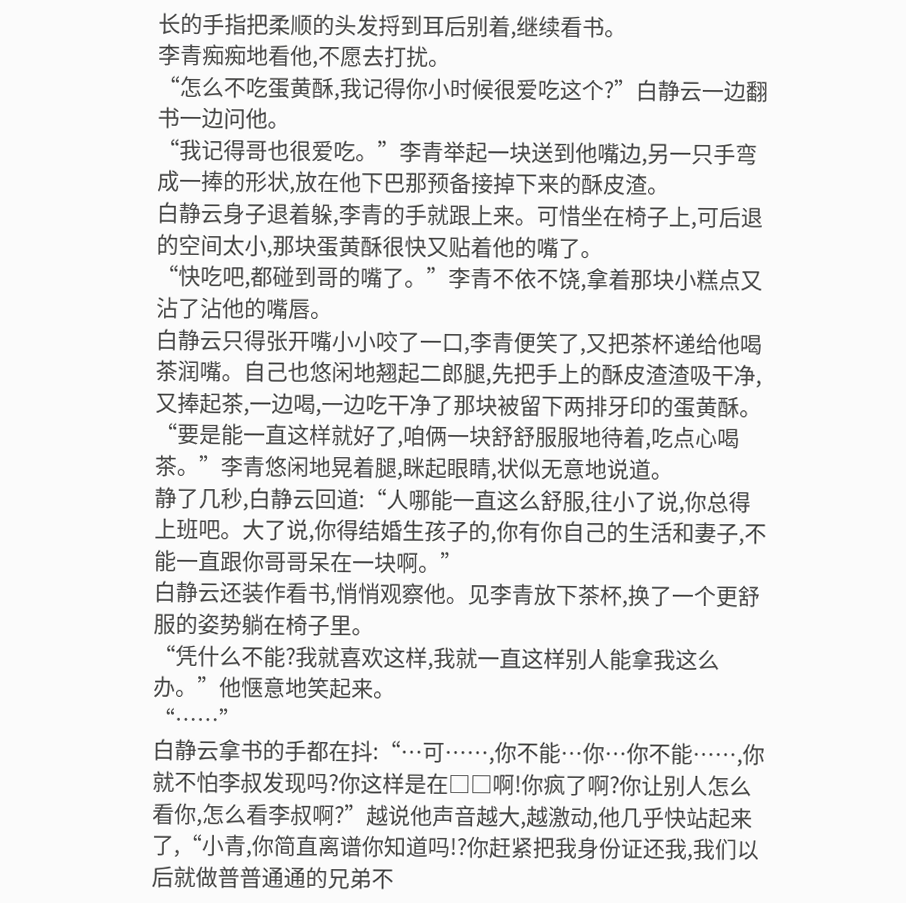长的手指把柔顺的头发捋到耳后别着,继续看书。
李青痴痴地看他,不愿去打扰。
“怎么不吃蛋黄酥,我记得你小时候很爱吃这个?”白静云一边翻书一边问他。
“我记得哥也很爱吃。”李青举起一块送到他嘴边,另一只手弯成一捧的形状,放在他下巴那预备接掉下来的酥皮渣。
白静云身子退着躲,李青的手就跟上来。可惜坐在椅子上,可后退的空间太小,那块蛋黄酥很快又贴着他的嘴了。
“快吃吧,都碰到哥的嘴了。”李青不依不饶,拿着那块小糕点又沾了沾他的嘴唇。
白静云只得张开嘴小小咬了一口,李青便笑了,又把茶杯递给他喝茶润嘴。自己也悠闲地翘起二郎腿,先把手上的酥皮渣渣吸干净,又捧起茶,一边喝,一边吃干净了那块被留下两排牙印的蛋黄酥。
“要是能一直这样就好了,咱俩一块舒舒服服地待着,吃点心喝茶。”李青悠闲地晃着腿,眯起眼睛,状似无意地说道。
静了几秒,白静云回道:“人哪能一直这么舒服,往小了说,你总得上班吧。大了说,你得结婚生孩子的,你有你自己的生活和妻子,不能一直跟你哥哥呆在一块啊。”
白静云还装作看书,悄悄观察他。见李青放下茶杯,换了一个更舒服的姿势躺在椅子里。
“凭什么不能?我就喜欢这样,我就一直这样别人能拿我这么办。”他惬意地笑起来。
“……”
白静云拿书的手都在抖:“…可……,你不能…你…你不能……,你就不怕李叔发现吗?你这样是在□□啊!你疯了啊?你让别人怎么看你,怎么看李叔啊?”越说他声音越大,越激动,他几乎快站起来了,“小青,你简直离谱你知道吗!?你赶紧把我身份证还我,我们以后就做普普通通的兄弟不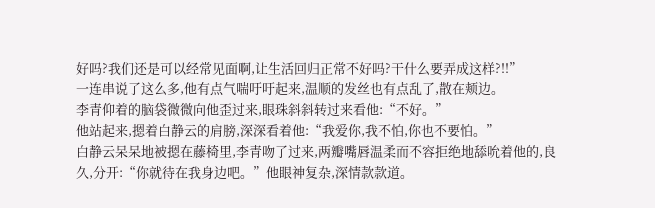好吗?我们还是可以经常见面啊,让生活回归正常不好吗?干什么要弄成这样?!!”
一连串说了这么多,他有点气喘吁吁起来,温顺的发丝也有点乱了,散在颊边。
李青仰着的脑袋微微向他歪过来,眼珠斜斜转过来看他:“不好。”
他站起来,摁着白静云的肩膀,深深看着他:“我爱你,我不怕,你也不要怕。”
白静云呆呆地被摁在藤椅里,李青吻了过来,两瓣嘴唇温柔而不容拒绝地舔吮着他的,良久,分开:“你就待在我身边吧。”他眼神复杂,深情款款道。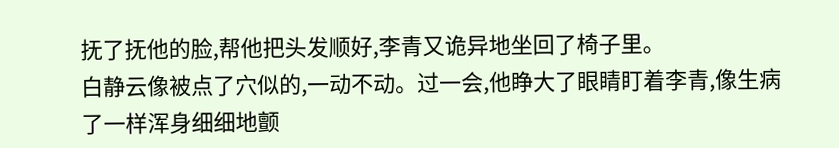抚了抚他的脸,帮他把头发顺好,李青又诡异地坐回了椅子里。
白静云像被点了穴似的,一动不动。过一会,他睁大了眼睛盯着李青,像生病了一样浑身细细地颤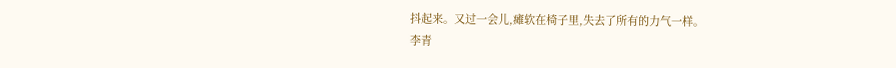抖起来。又过一会儿,瘫软在椅子里,失去了所有的力气一样。
李青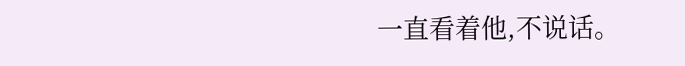一直看着他,不说话。